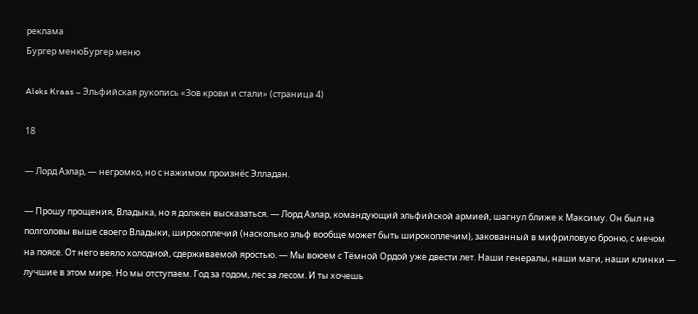реклама
Бургер менюБургер меню

Aleks Kraas – Эльфийская рукопись «Зов крови и стали» (страница 4)

18

— Лорд Аэлар, — негромко, но с нажимом произнёс Элладан.

— Прошу прощения, Владыка, но я должен высказаться. — Лорд Аэлар, командующий эльфийской армией, шагнул ближе к Максиму. Он был на полголовы выше своего Владыки, широкоплечий (насколько эльф вообще может быть широкоплечим), закованный в мифриловую броню, с мечом на поясе. От него веяло холодной, сдерживаемой яростью. — Мы воюем с Тёмной Ордой уже двести лет. Наши генералы, наши маги, наши клинки — лучшие в этом мире. Но мы отступаем. Год за годом, лес за лесом. И ты хочешь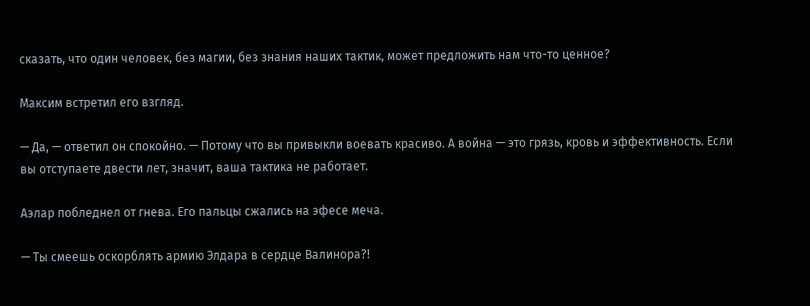сказать, что один человек, без магии, без знания наших тактик, может предложить нам что-то ценное?

Максим встретил его взгляд.

— Да, — ответил он спокойно. — Потому что вы привыкли воевать красиво. А война — это грязь, кровь и эффективность. Если вы отступаете двести лет, значит, ваша тактика не работает.

Аэлар побледнел от гнева. Его пальцы сжались на эфесе меча.

— Ты смеешь оскорблять армию Элдара в сердце Валинора?!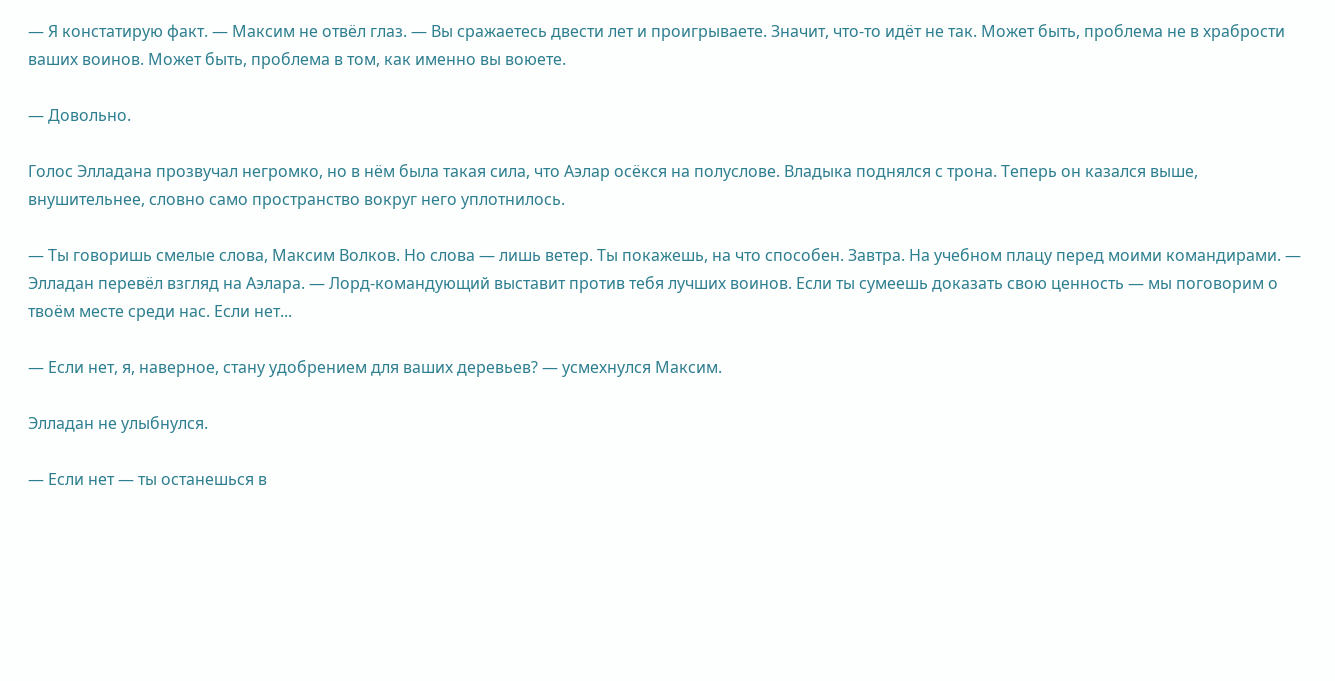— Я констатирую факт. — Максим не отвёл глаз. — Вы сражаетесь двести лет и проигрываете. Значит, что-то идёт не так. Может быть, проблема не в храбрости ваших воинов. Может быть, проблема в том, как именно вы воюете.

— Довольно.

Голос Элладана прозвучал негромко, но в нём была такая сила, что Аэлар осёкся на полуслове. Владыка поднялся с трона. Теперь он казался выше, внушительнее, словно само пространство вокруг него уплотнилось.

— Ты говоришь смелые слова, Максим Волков. Но слова — лишь ветер. Ты покажешь, на что способен. Завтра. На учебном плацу перед моими командирами. — Элладан перевёл взгляд на Аэлара. — Лорд-командующий выставит против тебя лучших воинов. Если ты сумеешь доказать свою ценность — мы поговорим о твоём месте среди нас. Если нет...

— Если нет, я, наверное, стану удобрением для ваших деревьев? — усмехнулся Максим.

Элладан не улыбнулся.

— Если нет — ты останешься в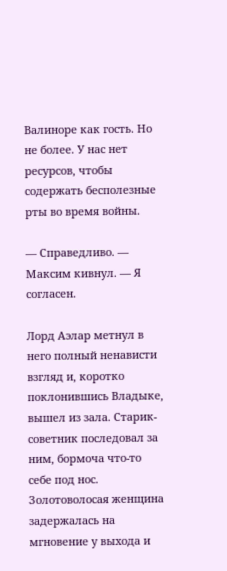Валиноре как гость. Но не более. У нас нет ресурсов, чтобы содержать бесполезные рты во время войны.

— Справедливо. — Максим кивнул. — Я согласен.

Лорд Аэлар метнул в него полный ненависти взгляд и, коротко поклонившись Владыке, вышел из зала. Старик-советник последовал за ним, бормоча что-то себе под нос. Золотоволосая женщина задержалась на мгновение у выхода и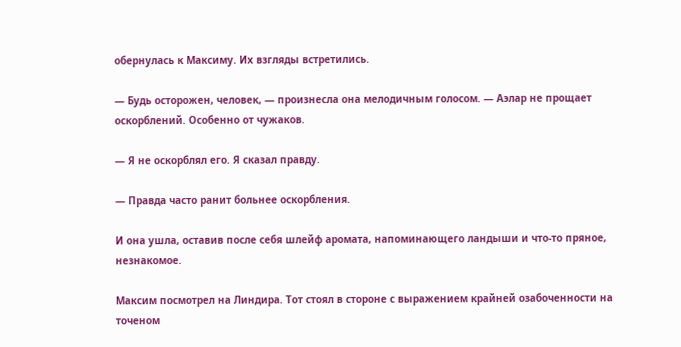обернулась к Максиму. Их взгляды встретились.

— Будь осторожен, человек, — произнесла она мелодичным голосом. — Аэлар не прощает оскорблений. Особенно от чужаков.

— Я не оскорблял его. Я сказал правду.

— Правда часто ранит больнее оскорбления.

И она ушла, оставив после себя шлейф аромата, напоминающего ландыши и что-то пряное, незнакомое.

Максим посмотрел на Линдира. Тот стоял в стороне с выражением крайней озабоченности на точеном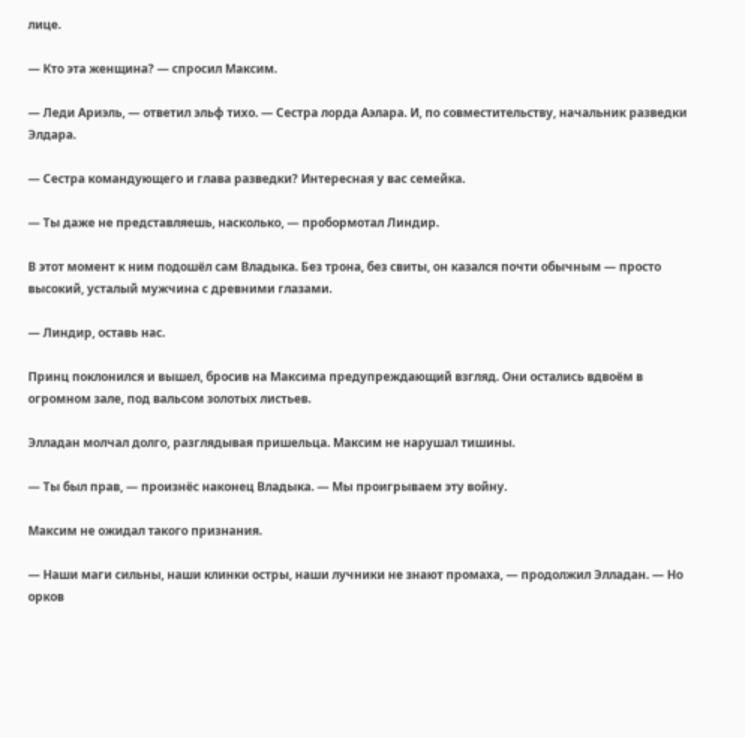лице.

— Кто эта женщина? — спросил Максим.

— Леди Ариэль, — ответил эльф тихо. — Сестра лорда Аэлара. И, по совместительству, начальник разведки Элдара.

— Сестра командующего и глава разведки? Интересная у вас семейка.

— Ты даже не представляешь, насколько, — пробормотал Линдир.

В этот момент к ним подошёл сам Владыка. Без трона, без свиты, он казался почти обычным — просто высокий, усталый мужчина с древними глазами.

— Линдир, оставь нас.

Принц поклонился и вышел, бросив на Максима предупреждающий взгляд. Они остались вдвоём в огромном зале, под вальсом золотых листьев.

Элладан молчал долго, разглядывая пришельца. Максим не нарушал тишины.

— Ты был прав, — произнёс наконец Владыка. — Мы проигрываем эту войну.

Максим не ожидал такого признания.

— Наши маги сильны, наши клинки остры, наши лучники не знают промаха, — продолжил Элладан. — Но орков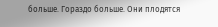больше. Гораздо больше. Они плодятся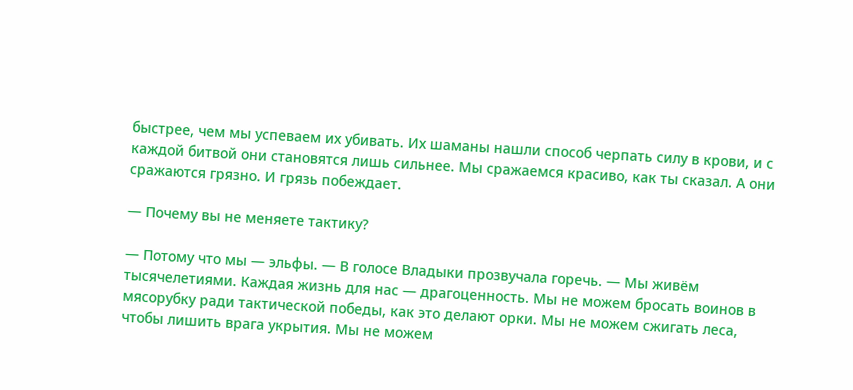быстрее, чем мы успеваем их убивать. Их шаманы нашли способ черпать силу в крови, и с каждой битвой они становятся лишь сильнее. Мы сражаемся красиво, как ты сказал. А они сражаются грязно. И грязь побеждает.

— Почему вы не меняете тактику?

— Потому что мы — эльфы. — В голосе Владыки прозвучала горечь. — Мы живём тысячелетиями. Каждая жизнь для нас — драгоценность. Мы не можем бросать воинов в мясорубку ради тактической победы, как это делают орки. Мы не можем сжигать леса, чтобы лишить врага укрытия. Мы не можем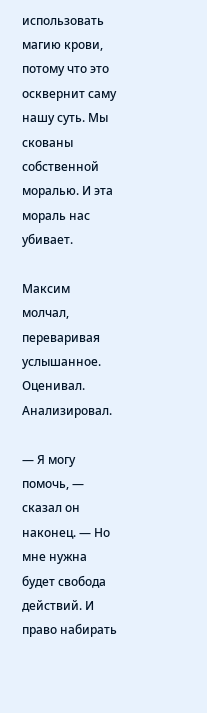использовать магию крови, потому что это осквернит саму нашу суть. Мы скованы собственной моралью. И эта мораль нас убивает.

Максим молчал, переваривая услышанное. Оценивал. Анализировал.

— Я могу помочь, — сказал он наконец. — Но мне нужна будет свобода действий. И право набирать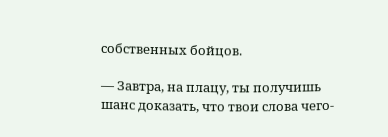собственных бойцов.

— Завтра, на плацу, ты получишь шанс доказать, что твои слова чего-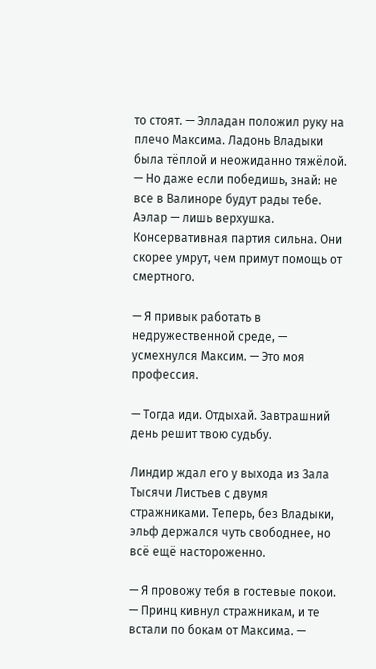то стоят. — Элладан положил руку на плечо Максима. Ладонь Владыки была тёплой и неожиданно тяжёлой. — Но даже если победишь, знай: не все в Валиноре будут рады тебе. Аэлар — лишь верхушка. Консервативная партия сильна. Они скорее умрут, чем примут помощь от смертного.

— Я привык работать в недружественной среде, — усмехнулся Максим. — Это моя профессия.

— Тогда иди. Отдыхай. Завтрашний день решит твою судьбу.

Линдир ждал его у выхода из Зала Тысячи Листьев с двумя стражниками. Теперь, без Владыки, эльф держался чуть свободнее, но всё ещё настороженно.

— Я провожу тебя в гостевые покои. — Принц кивнул стражникам, и те встали по бокам от Максима. —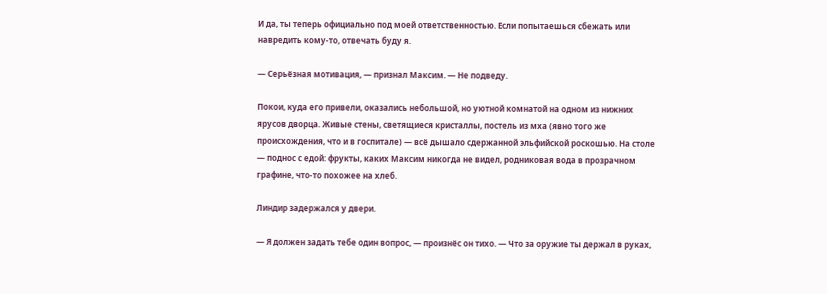И да, ты теперь официально под моей ответственностью. Если попытаешься сбежать или навредить кому-то, отвечать буду я.

— Серьёзная мотивация, — признал Максим. — Не подведу.

Покои, куда его привели, оказались небольшой, но уютной комнатой на одном из нижних ярусов дворца. Живые стены, светящиеся кристаллы, постель из мха (явно того же происхождения, что и в госпитале) — всё дышало сдержанной эльфийской роскошью. На столе — поднос с едой: фрукты, каких Максим никогда не видел, родниковая вода в прозрачном графине, что-то похожее на хлеб.

Линдир задержался у двери.

— Я должен задать тебе один вопрос, — произнёс он тихо. — Что за оружие ты держал в руках,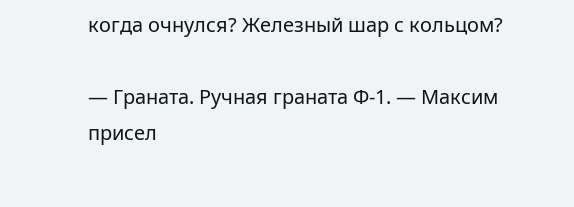когда очнулся? Железный шар с кольцом?

— Граната. Ручная граната Ф-1. — Максим присел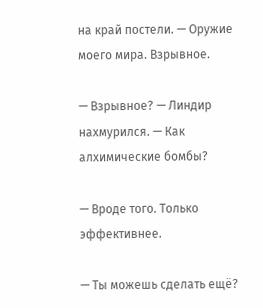на край постели. — Оружие моего мира. Взрывное.

— Взрывное? — Линдир нахмурился. — Как алхимические бомбы?

— Вроде того. Только эффективнее.

— Ты можешь сделать ещё?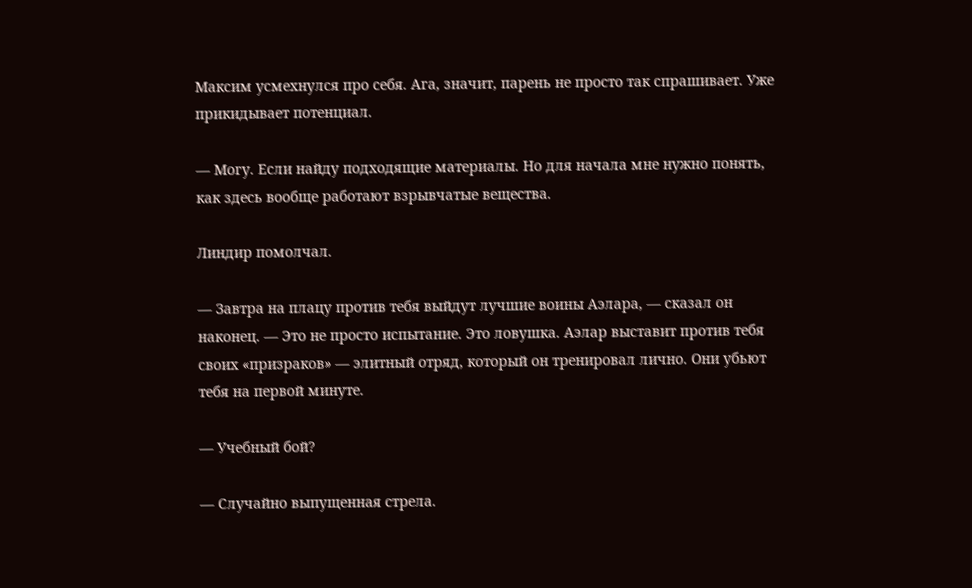Максим усмехнулся про себя. Ага, значит, парень не просто так спрашивает. Уже прикидывает потенциал.

— Могу. Если найду подходящие материалы. Но для начала мне нужно понять, как здесь вообще работают взрывчатые вещества.

Линдир помолчал.

— Завтра на плацу против тебя выйдут лучшие воины Аэлара, — сказал он наконец. — Это не просто испытание. Это ловушка. Аэлар выставит против тебя своих «призраков» — элитный отряд, который он тренировал лично. Они убьют тебя на первой минуте.

— Учебный бой?

— Случайно выпущенная стрела.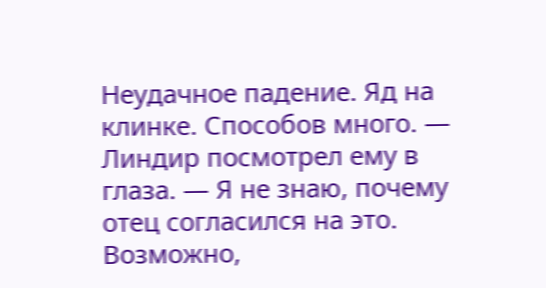Неудачное падение. Яд на клинке. Способов много. — Линдир посмотрел ему в глаза. — Я не знаю, почему отец согласился на это. Возможно,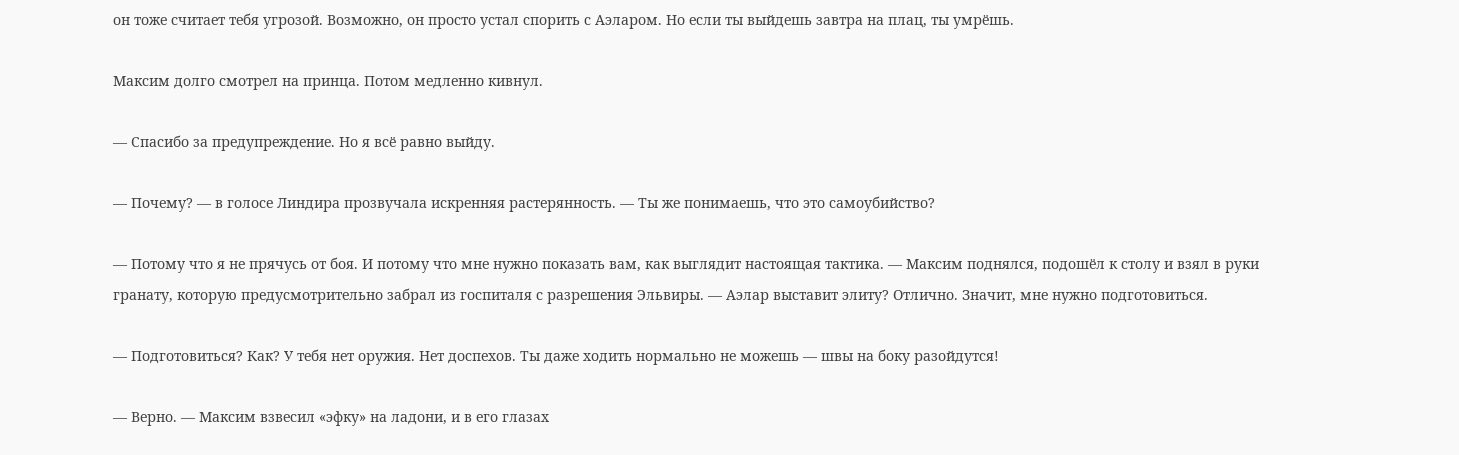он тоже считает тебя угрозой. Возможно, он просто устал спорить с Аэларом. Но если ты выйдешь завтра на плац, ты умрёшь.

Максим долго смотрел на принца. Потом медленно кивнул.

— Спасибо за предупреждение. Но я всё равно выйду.

— Почему? — в голосе Линдира прозвучала искренняя растерянность. — Ты же понимаешь, что это самоубийство?

— Потому что я не прячусь от боя. И потому что мне нужно показать вам, как выглядит настоящая тактика. — Максим поднялся, подошёл к столу и взял в руки гранату, которую предусмотрительно забрал из госпиталя с разрешения Эльвиры. — Аэлар выставит элиту? Отлично. Значит, мне нужно подготовиться.

— Подготовиться? Как? У тебя нет оружия. Нет доспехов. Ты даже ходить нормально не можешь — швы на боку разойдутся!

— Верно. — Максим взвесил «эфку» на ладони, и в его глазах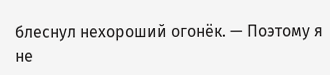блеснул нехороший огонёк. — Поэтому я не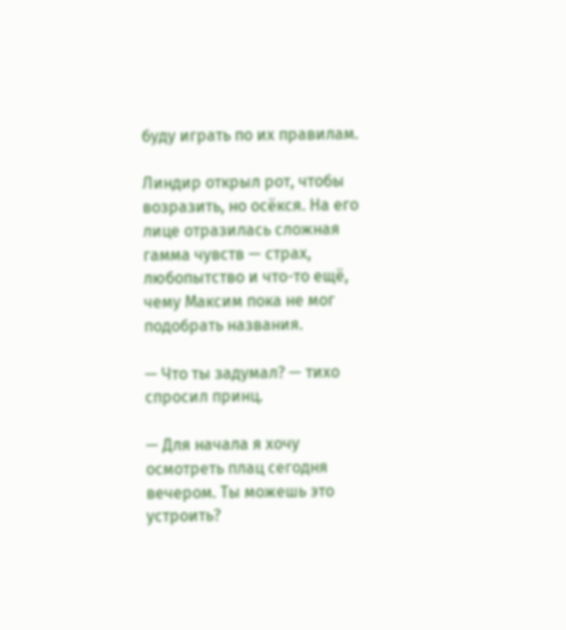буду играть по их правилам.

Линдир открыл рот, чтобы возразить, но осёкся. На его лице отразилась сложная гамма чувств — страх, любопытство и что-то ещё, чему Максим пока не мог подобрать названия.

— Что ты задумал? — тихо спросил принц.

— Для начала я хочу осмотреть плац сегодня вечером. Ты можешь это устроить?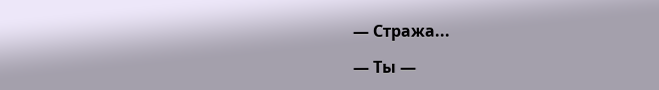— Стража...

— Ты —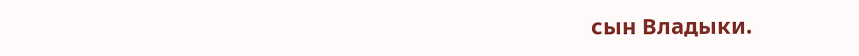сын Владыки.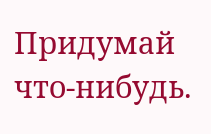Придумай что-нибудь.